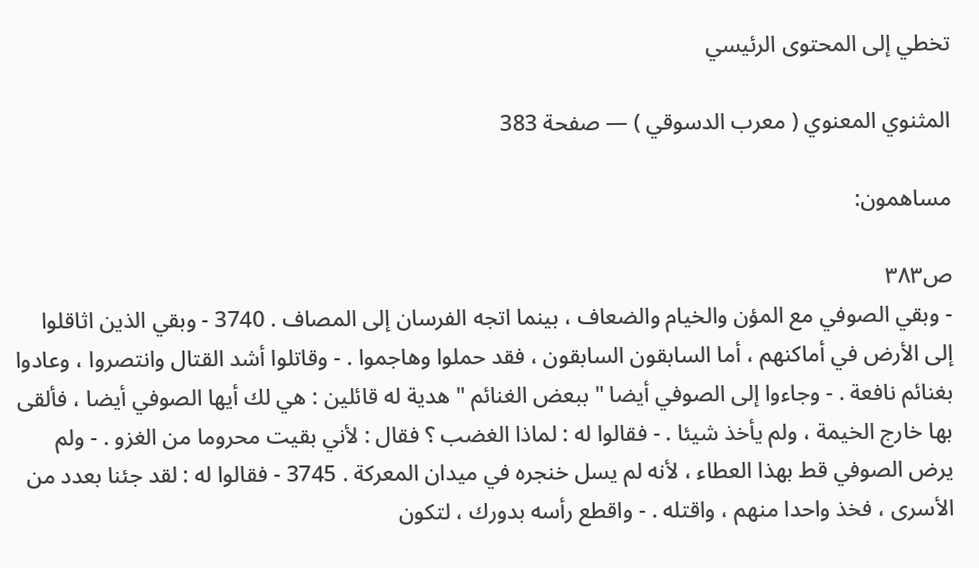تخطي إلى المحتوى الرئيسي

المثنوي المعنوي ( معرب الدسوقي ) — صفحة 383

مساهمون:

ص٣٨٣
- وبقي الصوفي مع المؤن والخيام والضعاف ، بينما اتجه الفرسان إلى المصاف . 3740 - وبقي الذين اثاقلوا إلى الأرض في أماكنهم ، أما السابقون السابقون ، فقد حملوا وهاجموا . - وقاتلوا أشد القتال وانتصروا ، وعادوا بغنائم نافعة . - وجاءوا إلى الصوفي أيضا " ببعض الغنائم " هدية له قائلين : هي لك أيها الصوفي أيضا ، فألقى بها خارج الخيمة ، ولم يأخذ شيئا . - فقالوا له : لماذا الغضب ؟ فقال : لأني بقيت محروما من الغزو . - ولم يرض الصوفي قط بهذا العطاء ، لأنه لم يسل خنجره في ميدان المعركة . 3745 - فقالوا له : لقد جئنا بعدد من الأسرى ، فخذ واحدا منهم ، واقتله . - واقطع رأسه بدورك ، لتكون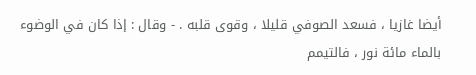أيضا غازيا ، فسعد الصوفي قليلا ، وقوى قلبه . - وقال : إذا كان في الوضوء بالماء مائة نور ، فالتيمم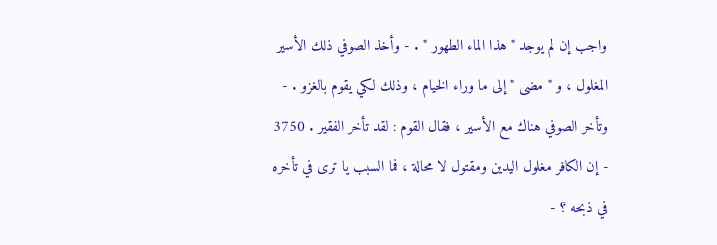واجب إن لم يوجد " هذا الماء الطهور " . - وأخذ الصوفي ذلك الأسير المغلول ، و " مضى " إلى ما وراء الخيام ، وذلك لكي يقوم بالغزو . - وتأخر الصوفي هناك مع الأسير ، فقال القوم : لقد تأخر الفقير . 3750 - إن الكافر مغلول اليدين ومقتول لا محالة ، فما السبب يا ترى في تأخره في ذبحه ؟ -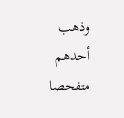وذهب أحدهم متفحصا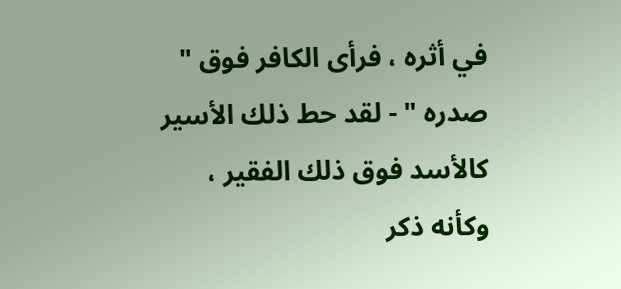في أثره ، فرأى الكافر فوق " صدره " - لقد حط ذلك الأسير كالأسد فوق ذلك الفقير ، وكأنه ذكر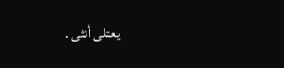يعتلى أنثى .